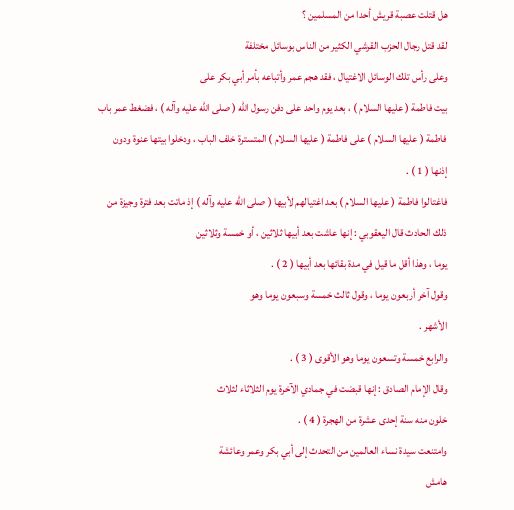هل قتلت عصبة قريش أحدا من المسلمين ؟
لقد قتل رجال الحزب القرشي الكثير من الناس بوسائل مختلفة
وعلى رأس تلك الوسائل الاغتيال ، فقد هجم عمر وأتباعه بأمر أبي بكر على
بيت فاطمة ( عليها السلام ) ، بعد يوم واحد على دفن رسول الله ( صلى الله عليه وآله ) ، فضغط عمر باب
فاطمة ( عليها السلام ) على فاطمة ( عليها السلام ) المتسترة خلف الباب ، ودخلوا بيتها عنوة ودون
إذنها ( 1 ) .
فاغتالوا فاطمة ( عليها السلام ) بعد اغتيالهم لأبيها ( صلى الله عليه وآله ) إذ ماتت بعد فترة وجيزة من
ذلك الحادث قال اليعقوبي : إنها عاشت بعد أبيها ثلاثين ، أو خمسة وثلاثين
يوما ، وهذا أقل ما قيل في مدة بقائها بعد أبيها ( 2 ) .
وقول آخر أربعون يوما ، وقول ثالث خمسة وسبعون يوما وهو
الأشهر .
والرابع خمسة وتسعون يوما وهو الأقوى ( 3 ) .
وقال الإمام الصادق : إنها قبضت في جمادي الآخرة يوم الثلاثاء لثلاث
خلون منه سنة إحدى عشرة من الهجرة ( 4 ) .
وامتنعت سيدة نساء العالمين من التحدث إلى أبي بكر وعمر وعائشة
هامش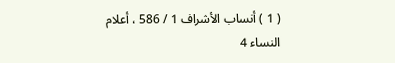( 1 ) أنساب الأشراف 1 / 586 ، أعلام النساء 4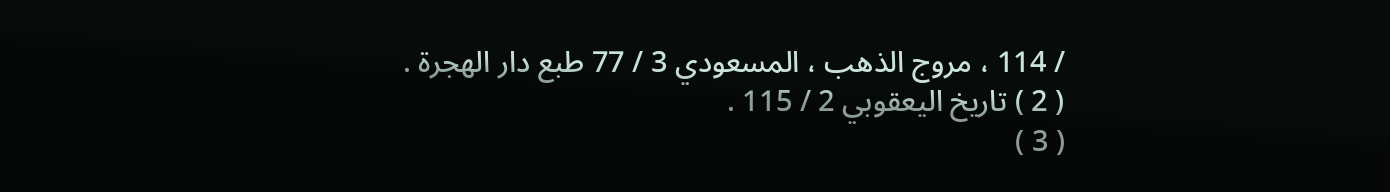/ 114 ، مروج الذهب ، المسعودي 3 / 77 طبع دار الهجرة .
( 2 ) تاريخ اليعقوبي 2 / 115 .
( 3 )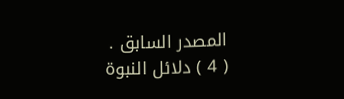المصدر السابق .
( 4 ) دلائل النبوة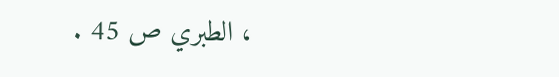، الطبري ص 45 .